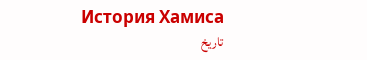История Хамиса
تاريخ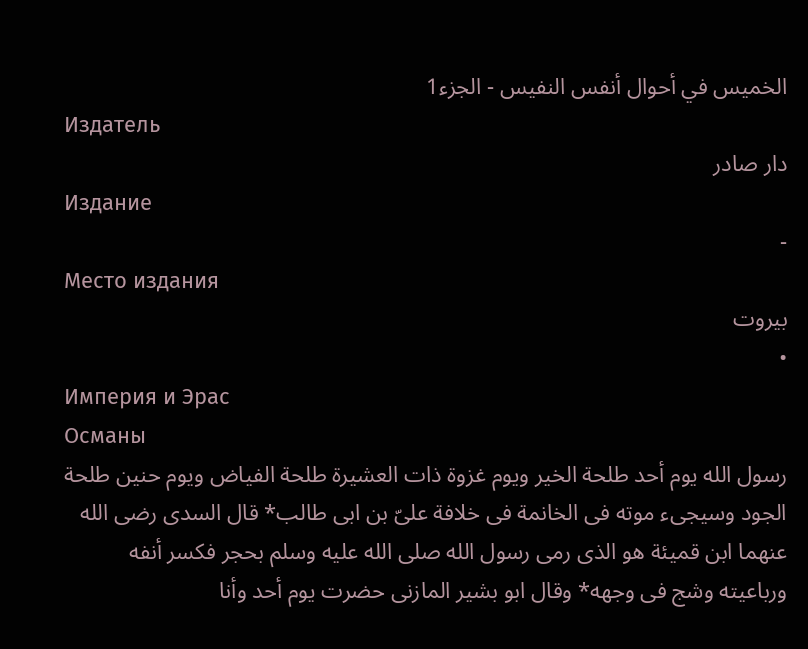الخميس في أحوال أنفس النفيس - الجزء1
Издатель
دار صادر
Издание
-
Место издания
بيروت
•
Империя и Эрас
Османы
رسول الله يوم أحد طلحة الخير ويوم غزوة ذات العشيرة طلحة الفياض ويوم حنين طلحة الجود وسيجىء موته فى الخانمة فى خلافة علىّ بن ابى طالب* قال السدى رضى الله عنهما ابن قميئة هو الذى رمى رسول الله صلى الله عليه وسلم بحجر فكسر أنفه ورباعيته وشج فى وجهه* وقال ابو بشير المازنى حضرت يوم أحد وأنا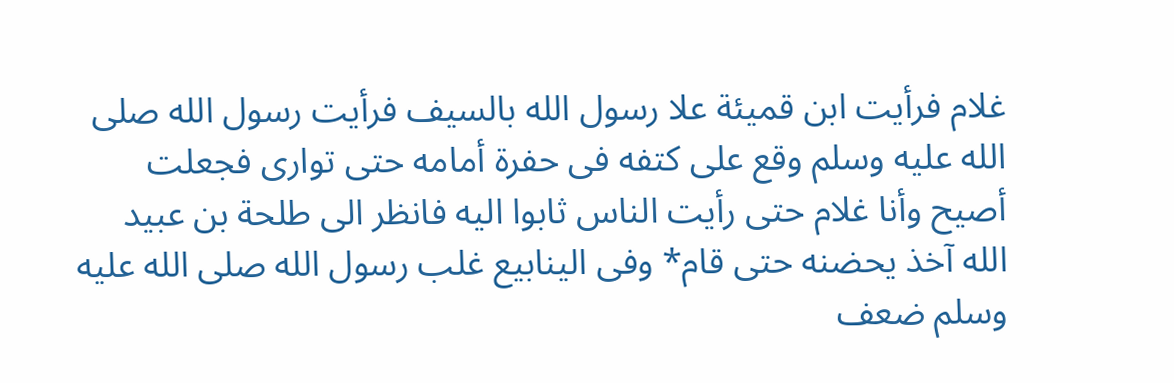غلام فرأيت ابن قميئة علا رسول الله بالسيف فرأيت رسول الله صلى الله عليه وسلم وقع على كتفه فى حفرة أمامه حتى توارى فجعلت أصيح وأنا غلام حتى رأيت الناس ثابوا اليه فانظر الى طلحة بن عبيد الله آخذ يحضنه حتى قام* وفى الينابيع غلب رسول الله صلى الله عليه وسلم ضعف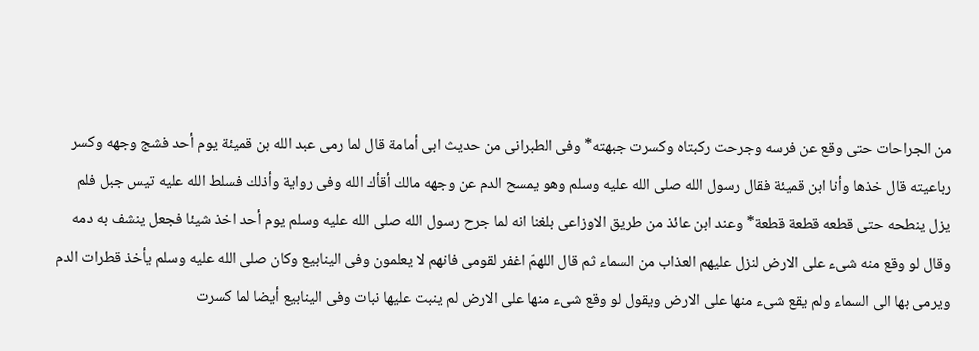من الجراحات حتى وقع عن فرسه وجرحت ركبتاه وكسرت جبهته* وفى الطبرانى من حديث ابى أمامة قال لما رمى عبد الله بن قميئة يوم أحد فشج وجهه وكسر رباعيته قال خذها وأنا ابن قميئة فقال رسول الله صلى الله عليه وسلم وهو يمسح الدم عن وجهه مالك أقأك الله وفى رواية وأذلك فسلط الله عليه تيس جبل فلم يزل ينطحه حتى قطعه قطعة قطعة* وعند ابن عائذ من طريق الاوزاعى بلغنا انه لما جرح رسول الله صلى الله عليه وسلم يوم أحد اخذ شيئا فجعل ينشف به دمه وقال لو وقع منه شىء على الارض لنزل عليهم العذاب من السماء ثم قال اللهمّ اغفر لقومى فانهم لا يعلمون وفى الينابيع وكان صلى الله عليه وسلم يأخذ قطرات الدم ويرمى بها الى السماء ولم يقع شىء منها على الارض ويقول لو وقع شىء منها على الارض لم ينبت عليها نبات وفى الينابيع أيضا لما كسرت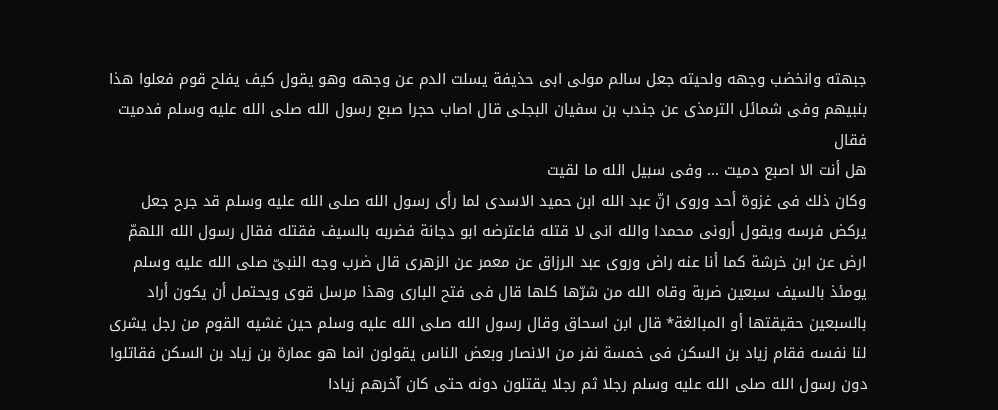جبهته وانخضب وجهه ولحيته جعل سالم مولى ابى حذيفة يسلت الدم عن وجهه وهو يقول كيف يفلح قوم فعلوا هذا بنبيهم وفى شمائل الترمذى عن جندب بن سفيان البجلى قال اصاب حجرا صبع رسول الله صلى الله عليه وسلم فدميت فقال
هل أنت الا اصبع دميت ... وفى سبيل الله ما لقيت
وكان ذلك فى غزوة أحد وروى انّ عبد الله ابن حميد الاسدى لما رأى رسول الله صلى الله عليه وسلم قد جرح جعل يركض فرسه ويقول أرونى محمدا والله انى لا قتله فاعترضه ابو دجانة فضربه بالسيف فقتله فقال رسول الله اللهمّ ارض عن ابن خرشة كما أنا عنه راض وروى عبد الرزاق عن معمر عن الزهرى قال ضرب وجه النبىّ صلى الله عليه وسلم يومئذ بالسيف سبعين ضربة وقاه الله من شرّها كلها قال فى فتح البارى وهذا مرسل قوى ويحتمل أن يكون أراد بالسبعين حقيقتها أو المبالغة* قال ابن اسحاق وقال رسول الله صلى الله عليه وسلم حين غشيه القوم من رجل يشرى لنا نفسه فقام زياد بن السكن فى خمسة نفر من الانصار وبعض الناس يقولون انما هو عمارة بن زياد بن السكن فقاتلوا دون رسول الله صلى الله عليه وسلم رجلا ثم رجلا يقتلون دونه حتى كان آخرهم زيادا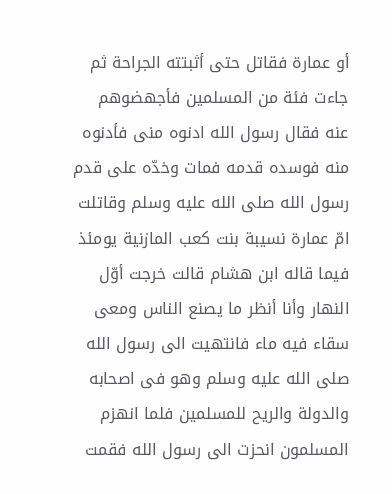أو عمارة فقاتل حتى أثبتته الجراحة ثم جاءت فئة من المسلمين فأجهضوهم عنه فقال رسول الله ادنوه منى فأدنوه منه فوسده قدمه فمات وخدّه على قدم رسول الله صلى الله عليه وسلم وقاتلت امّ عمارة نسيبة بنت كعب المازنية يومئذ فيما قاله ابن هشام قالت خرجت أوّل النهار وأنا أنظر ما يصنع الناس ومعى سقاء فيه ماء فانتهيت الى رسول الله صلى الله عليه وسلم وهو فى اصحابه والدولة والريح للمسلمين فلما انهزم المسلمون انحزت الى رسول الله فقمت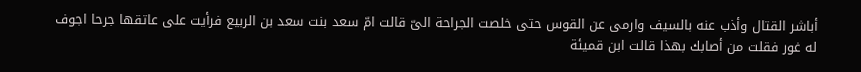أباشر القتال وأذب عنه بالسيف وارمى عن القوس حتى خلصت الجراحة الىّ قالت امّ سعد بنت سعد بن الربيع فرأيت على عاتقها جرحا اجوف له غور فقلت من أصابك بهذا قالت ابن قميئة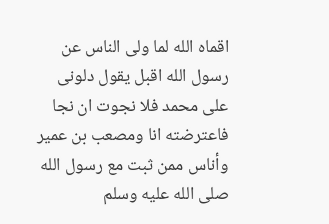اقماه الله لما ولى الناس عن رسول الله اقبل يقول دلونى على محمد فلا نجوت ان نجا فاعترضته انا ومصعب بن عمير وأناس ممن ثبت مع رسول الله صلى الله عليه وسلم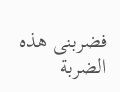فضربنى هذه الضربة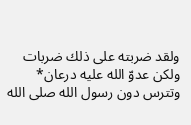ولقد ضربته على ذلك ضربات ولكن عدوّ الله عليه درعان* وتترس دون رسول الله صلى الله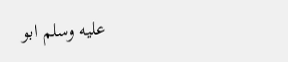عليه وسلم ابو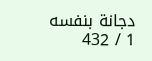دجانة بنفسه
1 / 432